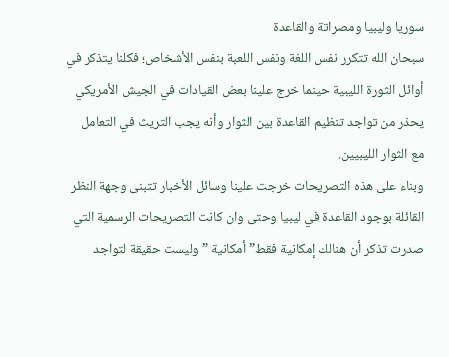سوريا وليبيا ومصراتة والقاعدة
سبحان الله تتكرر نفس اللغة ونفس اللعبة بنفس الأشخاص؛ فكلنا يتذكر في أوائل الثورة الليبية حينما خرج علينا بعض القيادات في الجيش الأمريكي يحذر من تواجد تنظيم القاعدة بين الثوار وأنه يجب التريث في التعامل مع الثوار الليبيين.
وبناء على هذه التصريحات خرجت علينا وسائل الأخبار تتبنى وجهة النظر القائلة بوجود القاعدة في ليبيا وحتى وان كانت التصريحات الرسمية التي صدرت تذكر أن هنالك إمكانية فقط” أمكانية ” وليست حقيقة لتواجد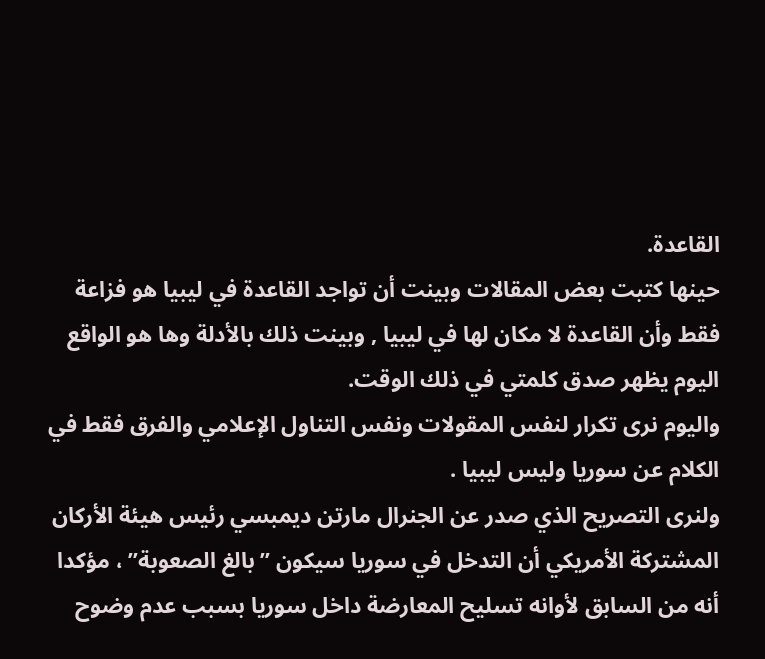القاعدة.
حينها كتبت بعض المقالات وبينت أن تواجد القاعدة في ليبيا هو فزاعة فقط وأن القاعدة لا مكان لها في ليبيا , وبينت ذلك بالأدلة وها هو الواقع اليوم يظهر صدق كلمتي في ذلك الوقت.
واليوم نرى تكرار لنفس المقولات ونفس التناول الإعلامي والفرق فقط في الكلام عن سوريا وليس ليبيا .
ولنرى التصريح الذي صدر عن الجنرال مارتن ديمبسي رئيس هيئة الأركان المشتركة الأمريكي أن التدخل في سوريا سيكون ” بالغ الصعوبة” ، مؤكدا أنه من السابق لأوانه تسليح المعارضة داخل سوريا بسبب عدم وضوح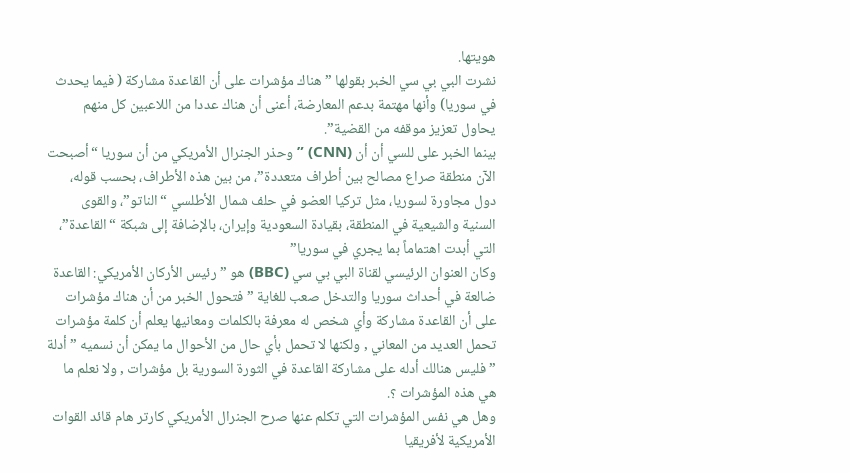هويتها.
نشرت البي بي سي الخبر بقولها ” هناك مؤشرات على أن القاعدة مشاركة ( فيما يحدث في سوريا) وأنها مهتمة بدعم المعارضة، أعنى أن هناك عددا من اللاعبين كل منهم يحاول تعزيز موقفه من القضية”.
بينما الخبر على للسي أن أن (CNN) ” وحذر الجنرال الأمريكي من أن سوريا “أصبحت الآن منطقة صراع مصالح بين أطراف متعددة”، من بين هذه الأطراف، بحسب قوله، دول مجاورة لسوريا، مثل تركيا العضو في حلف شمال الأطلسي “الناتو”، والقوى السنية والشيعية في المنطقة، بقيادة السعودية وإيران، بالإضافة إلى شبكة “القاعدة”، التي أبدت اهتماماً بما يجري في سوريا”
وكان العنوان الرئيسي لقناة البي بي سي (BBC) هو ” رئيس الأركان الأمريكي: القاعدة ضالعة في أحداث سوريا والتدخل صعب للغاية ” فتحول الخبر من أن هناك مؤشرات على أن القاعدة مشاركة وأي شخص له معرفة بالكلمات ومعانيها يعلم أن كلمة مؤشرات تحمل العديد من المعاني , ولكنها لا تحمل بأي حال من الأحوال ما يمكن أن نسميه ” أدلة ” فليس هنالك أدله على مشاركة القاعدة في الثورة السورية بل مؤشرات , ولا نعلم ما هي هذه المؤشرات ؟.
وهل هي نفس المؤشرات التي تكلم عنها صرح الجنرال الأمريكي كارتر هام قائد القوات الأمريكية لأفريقيا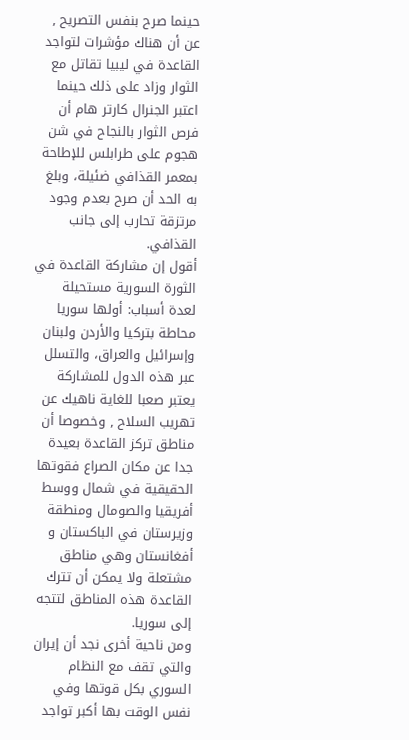حينما صرح بنفس التصريح , عن أن هناك مؤشرات لتواجد القاعدة في ليبيا تقاتل مع الثوار وزاد على ذلك حينما اعتبر الجنرال كارتر هام أن فرص الثوار بالنجاح في شن هجوم على طرابلس للإطاحة بمعمر القذافي ضئيلة، وبلغ به الحد أن صرح بعدم وجود مرتزقة تحارب إلى جانب القذافي.
أقول إن مشاركة القاعدة في الثورة السورية مستحيلة لعدة أسباب: أولها سوريا محاطة بتركيا والأردن ولبنان وإسرائيل والعراق، والتسلل عبر هذه الدول للمشاركة يعتبر صعبا للغاية ناهيك عن تهريب السلاح , وخصوصا أن مناطق تركز القاعدة بعيدة جدا عن مكان الصراع فقوتها الحقيقية في شمال ووسط أفريقيا والصومال ومنطقة وزيرستان في الباكستان و أفغانستان وهي مناطق مشتعلة ولا يمكن أن تترك القاعدة هذه المناطق لتتجه إلى سوريا.
ومن ناحية أخرى نجد أن إيران والتي تقف مع النظام السوري بكل قوتها وفي نفس الوقت بها أكبر تواجد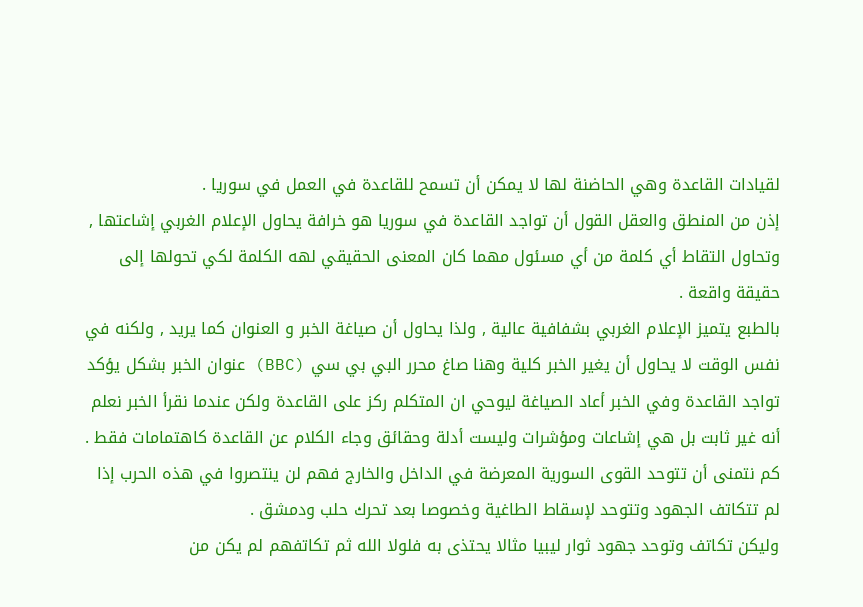لقيادات القاعدة وهي الحاضنة لها لا يمكن أن تسمح للقاعدة في العمل في سوريا .
إذن من المنطق والعقل القول أن تواجد القاعدة في سوريا هو خرافة يحاول الإعلام الغربي إشاعتها , وتحاول التقاط أي كلمة من أي مسئول مهما كان المعنى الحقيقي لهه الكلمة لكي تحولها إلى حقيقة واقعة .
بالطبع يتميز الإعلام الغربي بشفافية عالية , ولذا يحاول أن صياغة الخبر و العنوان كما يريد , ولكنه في نفس الوقت لا يحاول أن يغير الخبر كلية وهنا صاغ محرر البي بي سي (BBC) عنوان الخبر بشكل يؤكد تواجد القاعدة وفي الخبر أعاد الصياغة ليوحي ان المتكلم ركز على القاعدة ولكن عندما نقرأ الخبر نعلم أنه غير ثابت بل هي إشاعات ومؤشرات وليست أدلة وحقائق وجاء الكلام عن القاعدة كاهتمامات فقط .
كم نتمنى أن تتوحد القوى السورية المعرضة في الداخل والخارج فهم لن ينتصروا في هذه الحرب إذا لم تتكاتف الجهود وتتوحد لإسقاط الطاغية وخصوصا بعد تحرك حلب ودمشق .
وليكن تكاتف وتوحد جهود ثوار ليبيا مثالا يحتذى به فلولا الله ثم تكاتفهم لم يكن من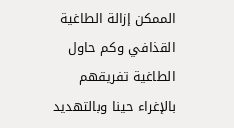الممكن إزالة الطاغية القذافي وكم حاول الطاغية تفريقهم بالإغراء حينا وبالتهديد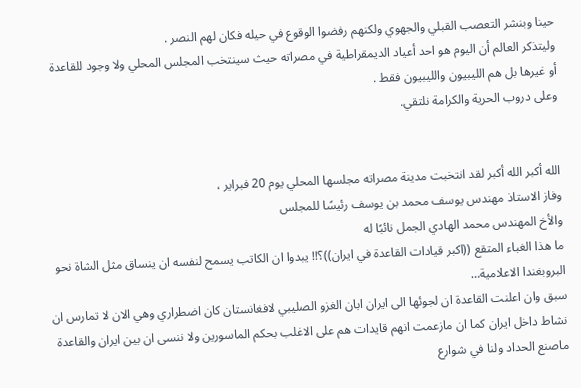حينا وبنشر التعصب القبلي والجهوي ولكنهم رفضوا الوقوع في حيله فكان لهم النصر .
وليتذكر العالم أن اليوم هو احد أعياد الديمقراطية في مصراته حيث سينتخب المجلس المحلي ولا وجود للقاعدة أو غيرها بل هم الليبيون والليبيون فقط .
وعلى دروب الحرية والكرامة نلتقي.


الله أكبر الله أكبر لقد انتخبت مدينة مصراته مجلسها المحلي يوم 20 فبراير ،
وفاز الاستاذ مهندس يوسف محمد بن يوسف رئيسًا للمجلس
والأخ المهندس محمد الهادي الجمل نائبًا له
ما هذا الغباء المتقع ((اكبر قيادات القاعدة في ايران))؟!! يبدوا ان الكاتب يسمح لنفسه ان ينساق مثل الشاة نحو البروبغندا الاعلامية…
سبق وان اعلنت القاعدة ان لجوئها الى ايران ابان الغزو الصليبي لافغانستان كان اضطراري وهي الان لا تمارس ان نشاط داخل ايران كما ان مازعمت انهم قايدات هم على الاغلب بحكم الماسورين ولا ننسى ان بين ايران والقاعدة ماصنع الحداد ولنا في شوارع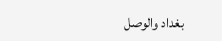بغداد والوصل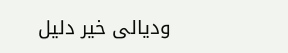وديالى خير دليل